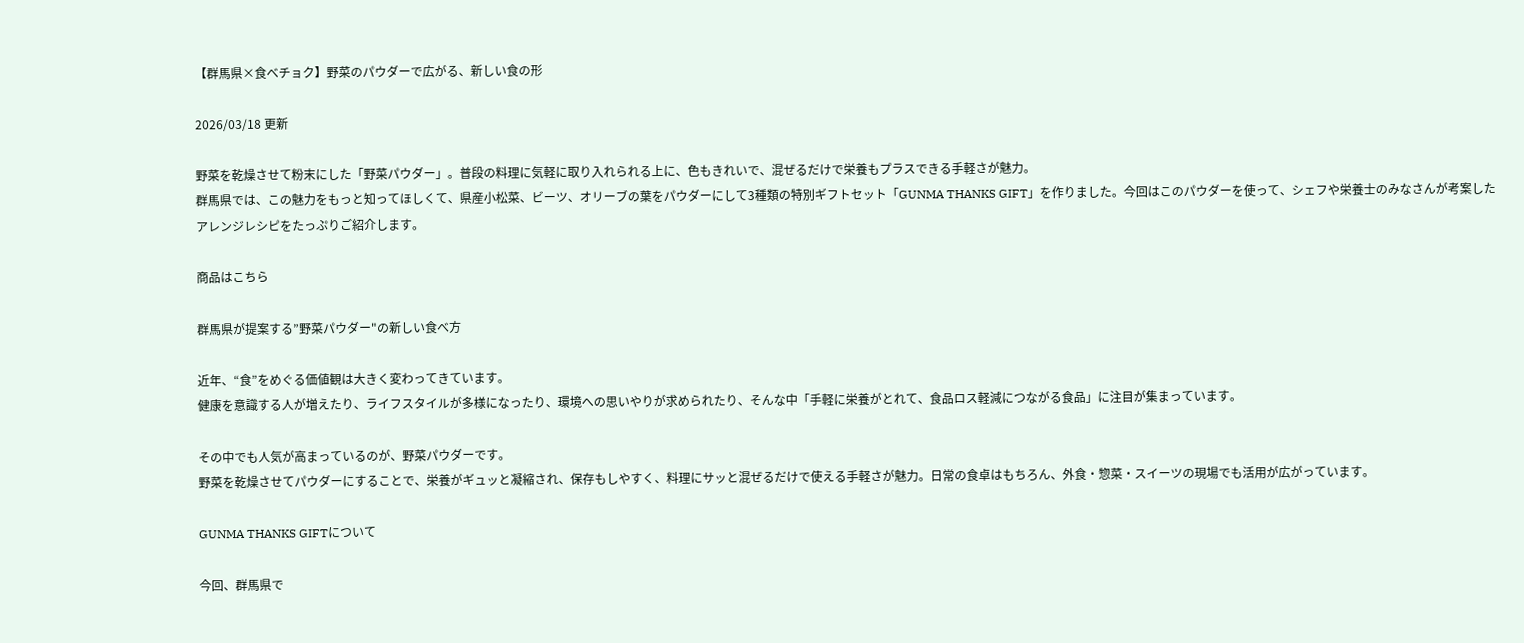【群馬県×食べチョク】野菜のパウダーで広がる、新しい食の形

2026/03/18 更新

野菜を乾燥させて粉末にした「野菜パウダー」。普段の料理に気軽に取り入れられる上に、色もきれいで、混ぜるだけで栄養もプラスできる手軽さが魅力。
群馬県では、この魅力をもっと知ってほしくて、県産小松菜、ビーツ、オリーブの葉をパウダーにして3種類の特別ギフトセット「GUNMA THANKS GIFT」を作りました。今回はこのパウダーを使って、シェフや栄養士のみなさんが考案したアレンジレシピをたっぷりご紹介します。

商品はこちら

群馬県が提案する”野菜パウダー"の新しい食べ方

近年、“食”をめぐる価値観は大きく変わってきています。
健康を意識する人が増えたり、ライフスタイルが多様になったり、環境への思いやりが求められたり、そんな中「手軽に栄養がとれて、食品ロス軽減につながる食品」に注目が集まっています。

その中でも人気が高まっているのが、野菜パウダーです。
野菜を乾燥させてパウダーにすることで、栄養がギュッと凝縮され、保存もしやすく、料理にサッと混ぜるだけで使える手軽さが魅力。日常の食卓はもちろん、外食・惣菜・スイーツの現場でも活用が広がっています。

GUNMA THANKS GIFTについて

今回、群馬県で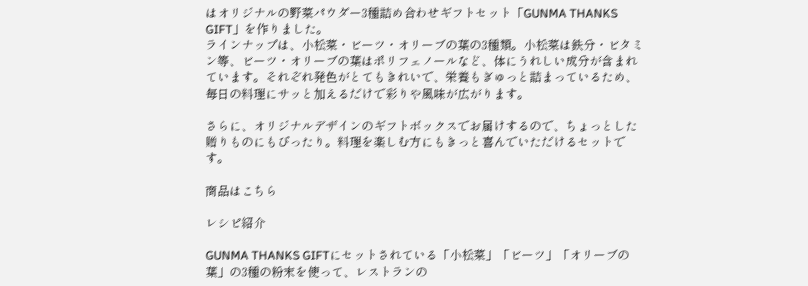はオリジナルの野菜パウダー3種詰め合わせギフトセット「GUNMA THANKS GIFT」を作りました。
ラインナップは、小松菜・ビーツ・オリーブの葉の3種類。小松菜は鉄分・ビタミン等、ビーツ・オリーブの葉はポリフェノールなど、体にうれしい成分が含まれています。それぞれ発色がとてもきれいで、栄養もぎゅっと詰まっているため、毎日の料理にサッと加えるだけで彩りや風味が広がります。

さらに、オリジナルデザインのギフトボックスでお届けするので、ちょっとした贈りものにもぴったり。料理を楽しむ方にもきっと喜んでいただけるセットです。

商品はこちら

レシピ紹介

GUNMA THANKS GIFTにセットされている「小松菜」「ビーツ」「オリーブの葉」の3種の粉末を使って、レストランの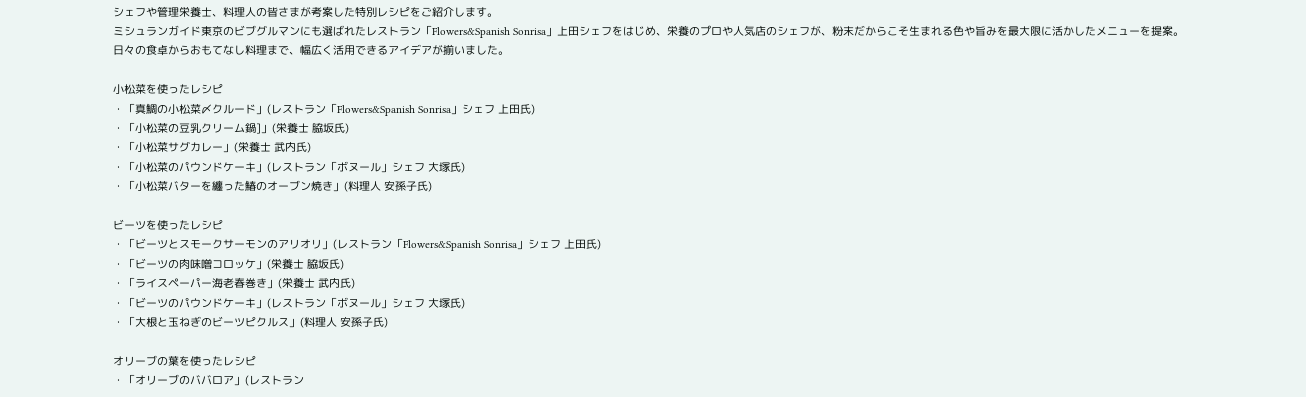シェフや管理栄養士、料理人の皆さまが考案した特別レシピをご紹介します。
ミシュランガイド東京のビブグルマンにも選ばれたレストラン「Flowers&Spanish Sonrisa」上田シェフをはじめ、栄養のプロや人気店のシェフが、粉末だからこそ生まれる色や旨みを最大限に活かしたメニューを提案。
日々の食卓からおもてなし料理まで、幅広く活用できるアイデアが揃いました。

小松菜を使ったレシピ
・「真鯛の小松菜〆クルード」(レストラン「Flowers&Spanish Sonrisa」シェフ 上田氏)
・「小松菜の豆乳クリーム鍋]」(栄養士 脇坂氏)
・「小松菜サグカレー」(栄養士 武内氏)
・「小松菜のパウンドケーキ」(レストラン「ボヌール」シェフ 大塚氏)
・「小松菜バターを纏った鰆のオーブン焼き」(料理人 安孫子氏)

ビーツを使ったレシピ
・「ビーツとスモークサーモンのアリオリ」(レストラン「Flowers&Spanish Sonrisa」シェフ 上田氏)
・「ビーツの肉味噌コロッケ」(栄養士 脇坂氏)
・「ライスペーパー海老春巻き」(栄養士 武内氏)
・「ビーツのパウンドケーキ」(レストラン「ボヌール」シェフ 大塚氏)
・「大根と玉ねぎのビーツピクルス」(料理人 安孫子氏)

オリーブの葉を使ったレシピ
・「オリーブのババロア」(レストラン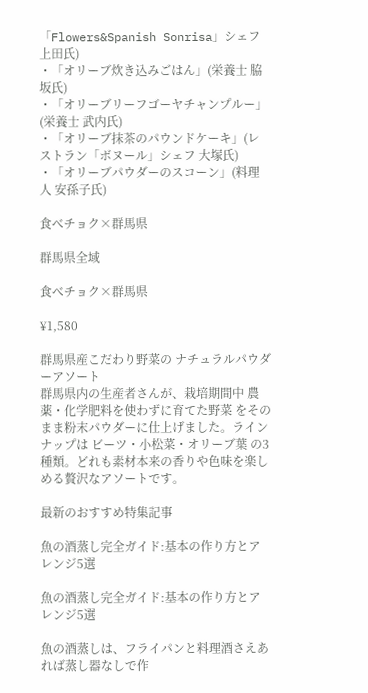「Flowers&Spanish Sonrisa」シェフ 上田氏)
・「オリーブ炊き込みごはん」(栄養士 脇坂氏)
・「オリーブリーフゴーヤチャンプルー」(栄養士 武内氏)
・「オリーブ抹茶のパウンドケーキ」(レストラン「ボヌール」シェフ 大塚氏)
・「オリーブパウダーのスコーン」(料理人 安孫子氏)

食べチョク×群馬県

群馬県全域

食べチョク×群馬県

¥1,580

群馬県産こだわり野菜の ナチュラルパウダーアソート
群馬県内の生産者さんが、栽培期間中 農薬・化学肥料を使わずに育てた野菜 をそのまま粉末パウダーに仕上げました。ラインナップは ビーツ・小松菜・オリーブ葉 の3種類。どれも素材本来の香りや色味を楽しめる贅沢なアソートです。

最新のおすすめ特集記事

魚の酒蒸し完全ガイド:基本の作り方とアレンジ5選

魚の酒蒸し完全ガイド:基本の作り方とアレンジ5選

魚の酒蒸しは、フライパンと料理酒さえあれば蒸し器なしで作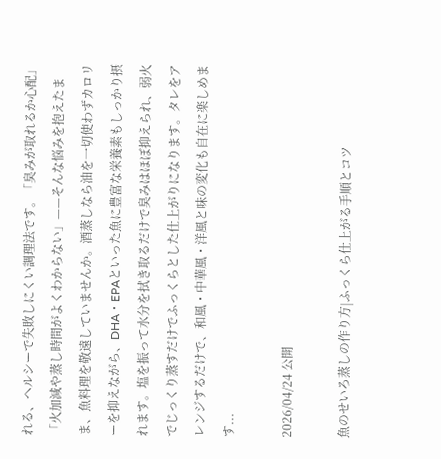れる、ヘルシーで失敗しにくい調理法です。「臭みが取れるか心配」「火加減や蒸し時間がよくわからない」——そんな悩みを抱えたまま、魚料理を敬遠していませんか。酒蒸しなら油を一切使わずカロリーを抑えながら、DHA・EPAといった魚に豊富な栄養素もしっかり摂れます。塩を振って水分を拭き取るだけで臭みはほぼ抑えられ、弱火でじっくり蒸すだけでふっくらとした仕上がりになります。タレをアレンジするだけで、和風・中華風・洋風と味の変化も自在に楽しめます...

2026/04/24 公開

魚のせいろ蒸しの作り方|ふっくら仕上がる手順とコツ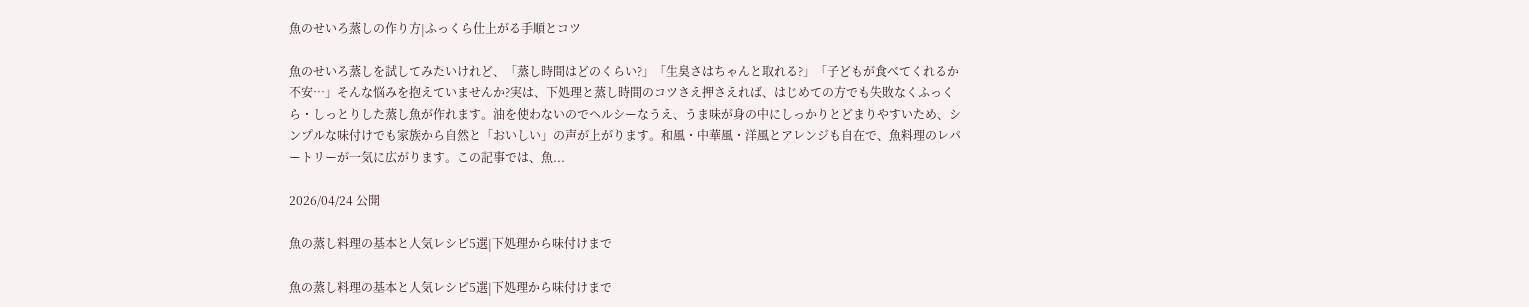魚のせいろ蒸しの作り方|ふっくら仕上がる手順とコツ

魚のせいろ蒸しを試してみたいけれど、「蒸し時間はどのくらい?」「生臭さはちゃんと取れる?」「子どもが食べてくれるか不安…」そんな悩みを抱えていませんか?実は、下処理と蒸し時間のコツさえ押さえれば、はじめての方でも失敗なくふっくら・しっとりした蒸し魚が作れます。油を使わないのでヘルシーなうえ、うま味が身の中にしっかりとどまりやすいため、シンプルな味付けでも家族から自然と「おいしい」の声が上がります。和風・中華風・洋風とアレンジも自在で、魚料理のレパートリーが一気に広がります。この記事では、魚...

2026/04/24 公開

魚の蒸し料理の基本と人気レシピ5選|下処理から味付けまで

魚の蒸し料理の基本と人気レシピ5選|下処理から味付けまで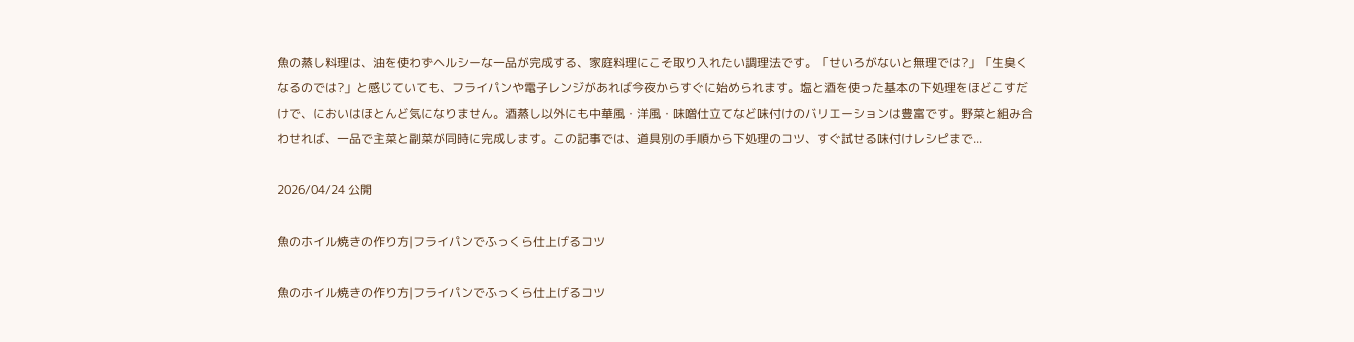魚の蒸し料理は、油を使わずヘルシーな一品が完成する、家庭料理にこそ取り入れたい調理法です。「せいろがないと無理では?」「生臭くなるのでは?」と感じていても、フライパンや電子レンジがあれば今夜からすぐに始められます。塩と酒を使った基本の下処理をほどこすだけで、においはほとんど気になりません。酒蒸し以外にも中華風・洋風・味噌仕立てなど味付けのバリエーションは豊富です。野菜と組み合わせれば、一品で主菜と副菜が同時に完成します。この記事では、道具別の手順から下処理のコツ、すぐ試せる味付けレシピまで...

2026/04/24 公開

魚のホイル焼きの作り方|フライパンでふっくら仕上げるコツ

魚のホイル焼きの作り方|フライパンでふっくら仕上げるコツ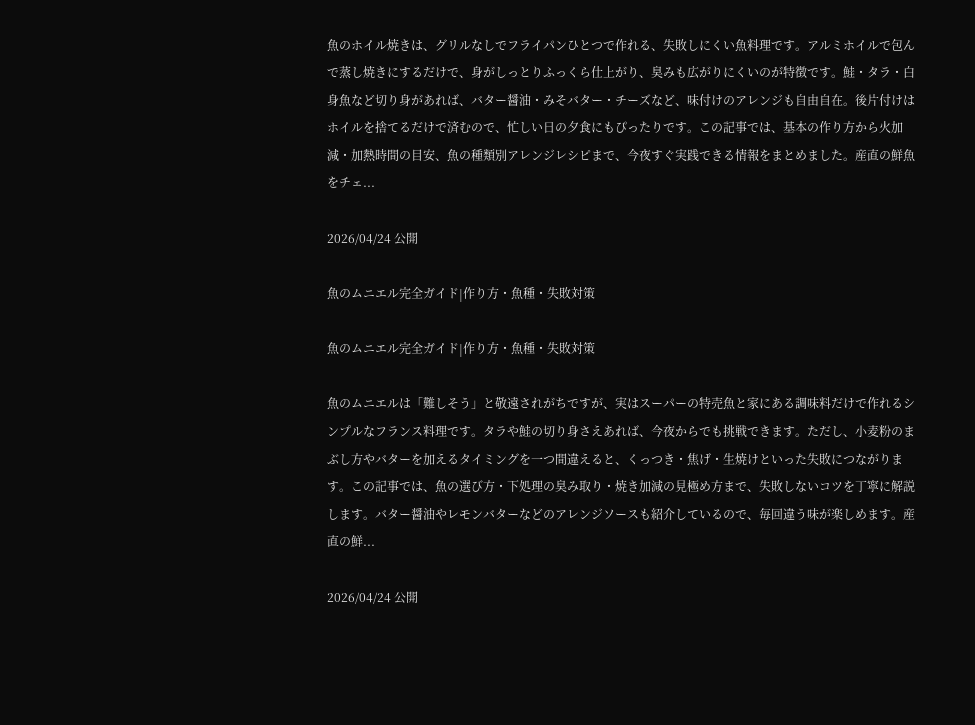魚のホイル焼きは、グリルなしでフライパンひとつで作れる、失敗しにくい魚料理です。アルミホイルで包んで蒸し焼きにするだけで、身がしっとりふっくら仕上がり、臭みも広がりにくいのが特徴です。鮭・タラ・白身魚など切り身があれば、バター醤油・みそバター・チーズなど、味付けのアレンジも自由自在。後片付けはホイルを捨てるだけで済むので、忙しい日の夕食にもぴったりです。この記事では、基本の作り方から火加減・加熱時間の目安、魚の種類別アレンジレシピまで、今夜すぐ実践できる情報をまとめました。産直の鮮魚をチェ...

2026/04/24 公開

魚のムニエル完全ガイド|作り方・魚種・失敗対策

魚のムニエル完全ガイド|作り方・魚種・失敗対策

魚のムニエルは「難しそう」と敬遠されがちですが、実はスーパーの特売魚と家にある調味料だけで作れるシンプルなフランス料理です。タラや鮭の切り身さえあれば、今夜からでも挑戦できます。ただし、小麦粉のまぶし方やバターを加えるタイミングを一つ間違えると、くっつき・焦げ・生焼けといった失敗につながります。この記事では、魚の選び方・下処理の臭み取り・焼き加減の見極め方まで、失敗しないコツを丁寧に解説します。バター醤油やレモンバターなどのアレンジソースも紹介しているので、毎回違う味が楽しめます。産直の鮮...

2026/04/24 公開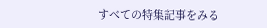すべての特集記事をみる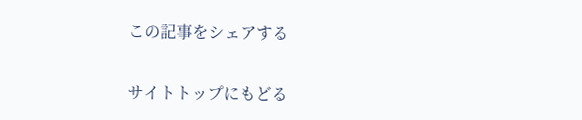この記事をシェアする

サイトトップにもどる